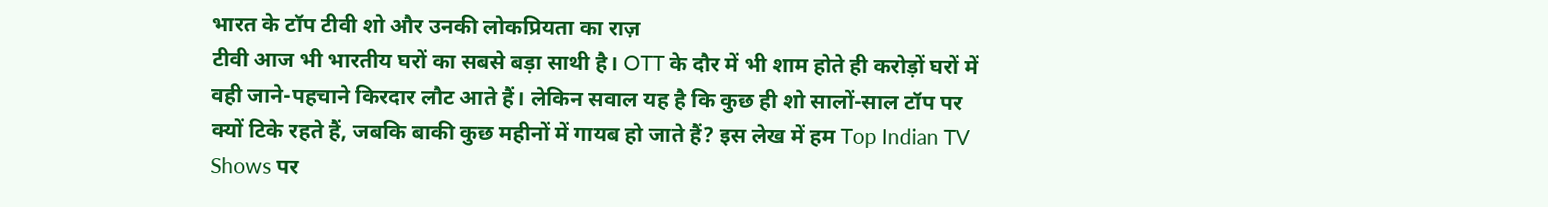भारत के टॉप टीवी शो और उनकी लोकप्रियता का राज़
टीवी आज भी भारतीय घरों का सबसे बड़ा साथी है। OTT के दौर में भी शाम होते ही करोड़ों घरों में वही जाने-पहचाने किरदार लौट आते हैं। लेकिन सवाल यह है कि कुछ ही शो सालों-साल टॉप पर क्यों टिके रहते हैं, जबकि बाकी कुछ महीनों में गायब हो जाते हैं? इस लेख में हम Top Indian TV Shows पर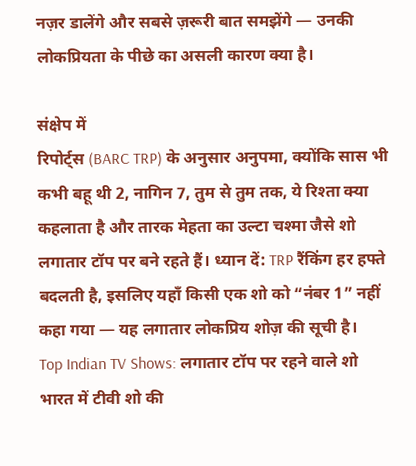नज़र डालेंगे और सबसे ज़रूरी बात समझेंगे — उनकी लोकप्रियता के पीछे का असली कारण क्या है।

संक्षेप में
रिपोर्ट्स (BARC TRP) के अनुसार अनुपमा, क्योंकि सास भी कभी बहू थी 2, नागिन 7, तुम से तुम तक, ये रिश्ता क्या कहलाता है और तारक मेहता का उल्टा चश्मा जैसे शो लगातार टॉप पर बने रहते हैं। ध्यान दें: TRP रैंकिंग हर हफ्ते बदलती है, इसलिए यहाँ किसी एक शो को “नंबर 1” नहीं कहा गया — यह लगातार लोकप्रिय शोज़ की सूची है।
Top Indian TV Shows: लगातार टॉप पर रहने वाले शो
भारत में टीवी शो की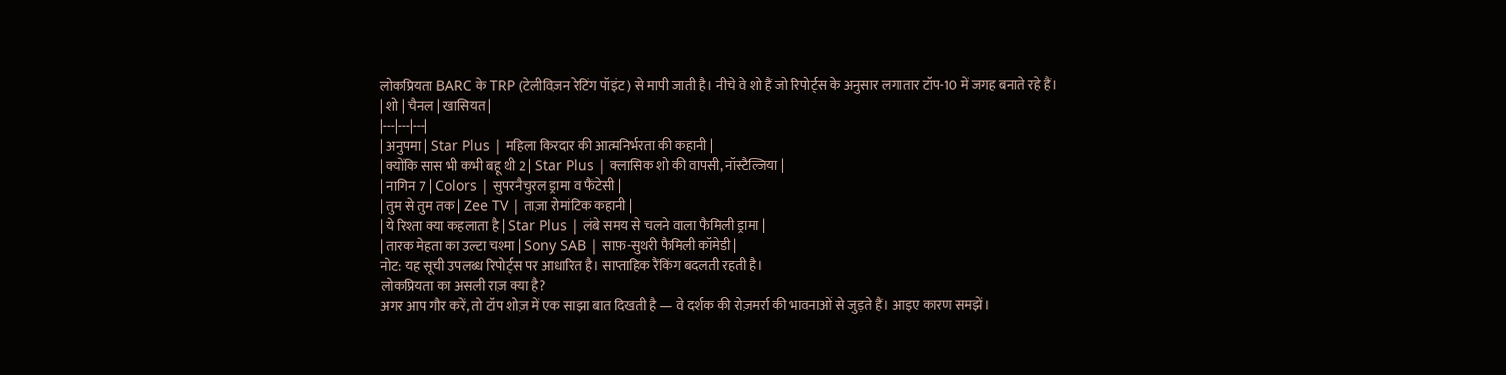लोकप्रियता BARC के TRP (टेलीविज़न रेटिंग पॉइंट) से मापी जाती है। नीचे वे शो हैं जो रिपोर्ट्स के अनुसार लगातार टॉप-10 में जगह बनाते रहे हैं।
| शो | चैनल | खासियत |
|---|---|---|
| अनुपमा | Star Plus | महिला किरदार की आत्मनिर्भरता की कहानी |
| क्योंकि सास भी कभी बहू थी 2 | Star Plus | क्लासिक शो की वापसी, नॉस्टैल्जिया |
| नागिन 7 | Colors | सुपरनैचुरल ड्रामा व फैंटेसी |
| तुम से तुम तक | Zee TV | ताज़ा रोमांटिक कहानी |
| ये रिश्ता क्या कहलाता है | Star Plus | लंबे समय से चलने वाला फैमिली ड्रामा |
| तारक मेहता का उल्टा चश्मा | Sony SAB | साफ़-सुथरी फैमिली कॉमेडी |
नोट: यह सूची उपलब्ध रिपोर्ट्स पर आधारित है। साप्ताहिक रैंकिंग बदलती रहती है।
लोकप्रियता का असली राज़ क्या है?
अगर आप गौर करें, तो टॉप शोज़ में एक साझा बात दिखती है — वे दर्शक की रोज़मर्रा की भावनाओं से जुड़ते हैं। आइए कारण समझें।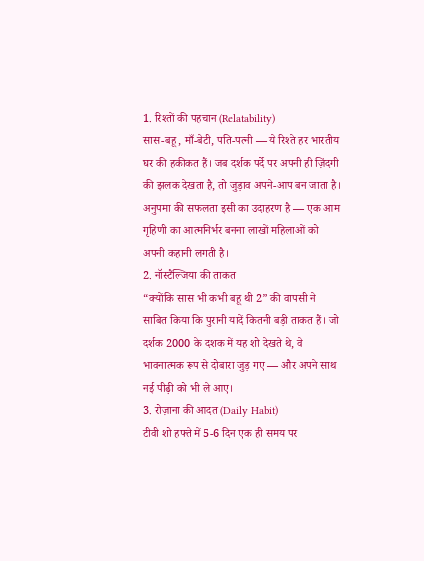1. रिश्तों की पहचान (Relatability)
सास-बहू, माँ-बेटी, पति-पत्नी — ये रिश्ते हर भारतीय घर की हकीकत हैं। जब दर्शक पर्दे पर अपनी ही ज़िंदगी की झलक देखता है, तो जुड़ाव अपने-आप बन जाता है। अनुपमा की सफलता इसी का उदाहरण है — एक आम गृहिणी का आत्मनिर्भर बनना लाखों महिलाओं को अपनी कहानी लगती है।
2. नॉस्टैल्जिया की ताकत
“क्योंकि सास भी कभी बहू थी 2” की वापसी ने साबित किया कि पुरानी यादें कितनी बड़ी ताकत हैं। जो दर्शक 2000 के दशक में यह शो देखते थे, वे भावनात्मक रूप से दोबारा जुड़ गए — और अपने साथ नई पीढ़ी को भी ले आए।
3. रोज़ाना की आदत (Daily Habit)
टीवी शो हफ्ते में 5-6 दिन एक ही समय पर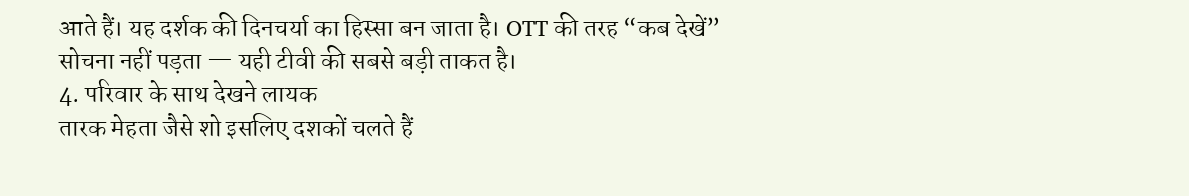आते हैं। यह दर्शक की दिनचर्या का हिस्सा बन जाता है। OTT की तरह “कब देखें” सोचना नहीं पड़ता — यही टीवी की सबसे बड़ी ताकत है।
4. परिवार के साथ देखने लायक
तारक मेहता जैसे शो इसलिए दशकों चलते हैं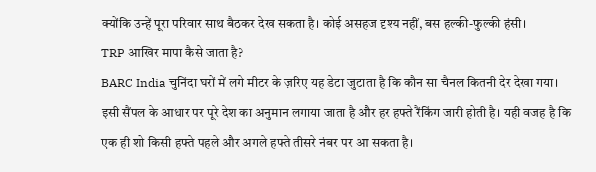क्योंकि उन्हें पूरा परिवार साथ बैठकर देख सकता है। कोई असहज दृश्य नहीं, बस हल्की-फुल्की हंसी।
TRP आखिर मापा कैसे जाता है?
BARC India चुनिंदा घरों में लगे मीटर के ज़रिए यह डेटा जुटाता है कि कौन सा चैनल कितनी देर देखा गया। इसी सैंपल के आधार पर पूरे देश का अनुमान लगाया जाता है और हर हफ्ते रैंकिंग जारी होती है। यही वजह है कि एक ही शो किसी हफ्ते पहले और अगले हफ्ते तीसरे नंबर पर आ सकता है।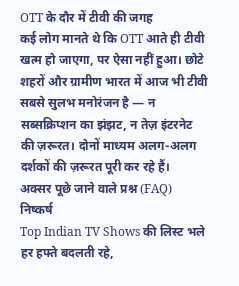OTT के दौर में टीवी की जगह
कई लोग मानते थे कि OTT आते ही टीवी खत्म हो जाएगा, पर ऐसा नहीं हुआ। छोटे शहरों और ग्रामीण भारत में आज भी टीवी सबसे सुलभ मनोरंजन है — न सब्सक्रिप्शन का झंझट, न तेज़ इंटरनेट की ज़रूरत। दोनों माध्यम अलग-अलग दर्शकों की ज़रूरत पूरी कर रहे हैं।
अक्सर पूछे जाने वाले प्रश्न (FAQ)
निष्कर्ष
Top Indian TV Shows की लिस्ट भले हर हफ्ते बदलती रहे,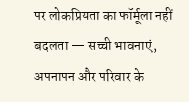पर लोकप्रियता का फॉर्मूला नहीं बदलता — सच्ची भावनाएं, अपनापन और परिवार के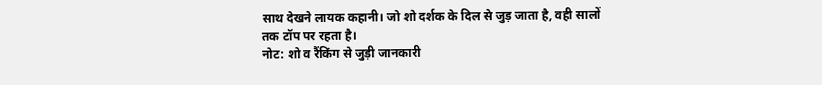साथ देखने लायक कहानी। जो शो दर्शक के दिल से जुड़ जाता है, वही सालों तक टॉप पर रहता है।
नोट: शो व रैंकिंग से जुड़ी जानकारी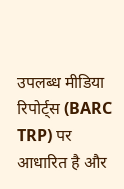उपलब्ध मीडिया रिपोर्ट्स (BARC TRP) पर आधारित है और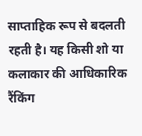साप्ताहिक रूप से बदलती रहती है। यह किसी शो या कलाकार की आधिकारिक रैंकिंग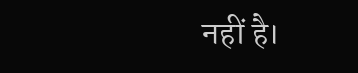नहीं है।